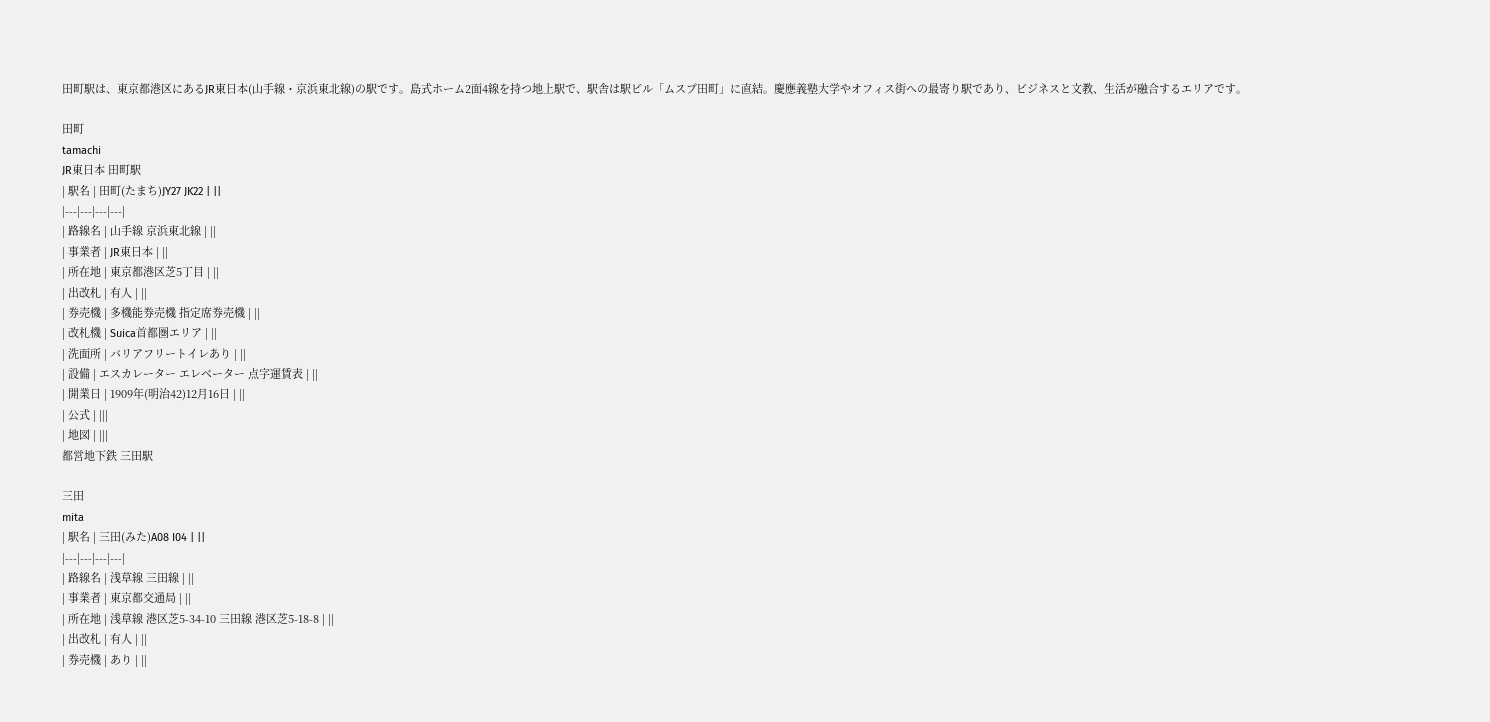田町駅は、東京都港区にあるJR東日本(山手線・京浜東北線)の駅です。島式ホーム2面4線を持つ地上駅で、駅舎は駅ビル「ムスブ田町」に直結。慶應義塾大学やオフィス街への最寄り駅であり、ビジネスと文教、生活が融合するエリアです。

田町
tamachi
JR東日本 田町駅
| 駅名 | 田町(たまち)JY27 JK22 | ||
|---|---|---|---|
| 路線名 | 山手線 京浜東北線 | ||
| 事業者 | JR東日本 | ||
| 所在地 | 東京都港区芝5丁目 | ||
| 出改札 | 有人 | ||
| 券売機 | 多機能券売機 指定席券売機 | ||
| 改札機 | Suica首都圏エリア | ||
| 洗面所 | バリアフリートイレあり | ||
| 設備 | エスカレーター エレベーター 点字運賃表 | ||
| 開業日 | 1909年(明治42)12月16日 | ||
| 公式 | |||
| 地図 | |||
都営地下鉄 三田駅

三田
mita
| 駅名 | 三田(みた)A08 I04 | ||
|---|---|---|---|
| 路線名 | 浅草線 三田線 | ||
| 事業者 | 東京都交通局 | ||
| 所在地 | 浅草線 港区芝5-34-10 三田線 港区芝5-18-8 | ||
| 出改札 | 有人 | ||
| 券売機 | あり | ||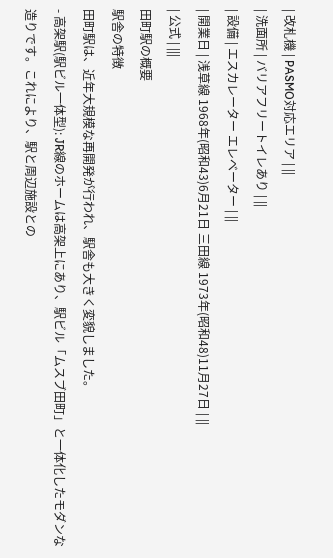| 改札機 | PASMO対応エリア | ||
| 洗面所 | バリアフリートイレあり | ||
| 設備 | エスカレーター エレベーター | ||
| 開業日 | 浅草線 1968年(昭和43)6月21日 三田線 1973年(昭和48)11月27日 | ||
| 公式 | |||
田町駅の概要
駅舎の特徴
田町駅は、近年大規模な再開発が行われ、駅舎も大きく変貌しました。
- 高架駅(駅ビル一体型): JR線のホームは高架上にあり、駅ビル「ムスブ田町」と一体化したモダンな造りです。これにより、駅と周辺施設との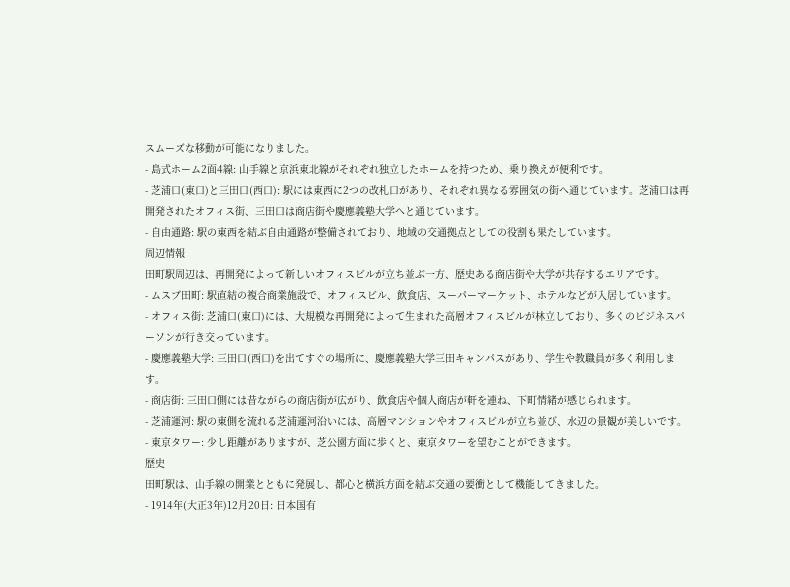スムーズな移動が可能になりました。
- 島式ホーム2面4線: 山手線と京浜東北線がそれぞれ独立したホームを持つため、乗り換えが便利です。
- 芝浦口(東口)と三田口(西口): 駅には東西に2つの改札口があり、それぞれ異なる雰囲気の街へ通じています。芝浦口は再開発されたオフィス街、三田口は商店街や慶應義塾大学へと通じています。
- 自由通路: 駅の東西を結ぶ自由通路が整備されており、地域の交通拠点としての役割も果たしています。
周辺情報
田町駅周辺は、再開発によって新しいオフィスビルが立ち並ぶ一方、歴史ある商店街や大学が共存するエリアです。
- ムスブ田町: 駅直結の複合商業施設で、オフィスビル、飲食店、スーパーマーケット、ホテルなどが入居しています。
- オフィス街: 芝浦口(東口)には、大規模な再開発によって生まれた高層オフィスビルが林立しており、多くのビジネスパーソンが行き交っています。
- 慶應義塾大学: 三田口(西口)を出てすぐの場所に、慶應義塾大学三田キャンパスがあり、学生や教職員が多く利用します。
- 商店街: 三田口側には昔ながらの商店街が広がり、飲食店や個人商店が軒を連ね、下町情緒が感じられます。
- 芝浦運河: 駅の東側を流れる芝浦運河沿いには、高層マンションやオフィスビルが立ち並び、水辺の景観が美しいです。
- 東京タワー: 少し距離がありますが、芝公園方面に歩くと、東京タワーを望むことができます。
歴史
田町駅は、山手線の開業とともに発展し、都心と横浜方面を結ぶ交通の要衝として機能してきました。
- 1914年(大正3年)12月20日: 日本国有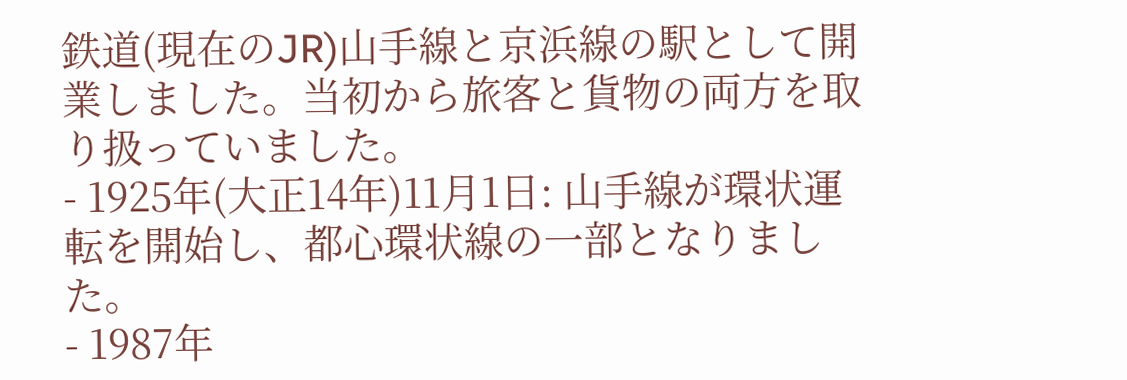鉄道(現在のJR)山手線と京浜線の駅として開業しました。当初から旅客と貨物の両方を取り扱っていました。
- 1925年(大正14年)11月1日: 山手線が環状運転を開始し、都心環状線の一部となりました。
- 1987年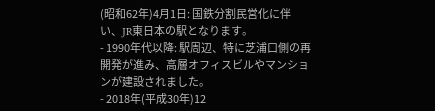(昭和62年)4月1日: 国鉄分割民営化に伴い、JR東日本の駅となります。
- 1990年代以降: 駅周辺、特に芝浦口側の再開発が進み、高層オフィスビルやマンションが建設されました。
- 2018年(平成30年)12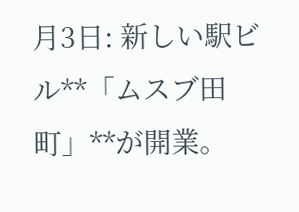月3日: 新しい駅ビル**「ムスブ田町」**が開業。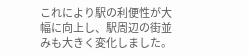これにより駅の利便性が大幅に向上し、駅周辺の街並みも大きく変化しました。